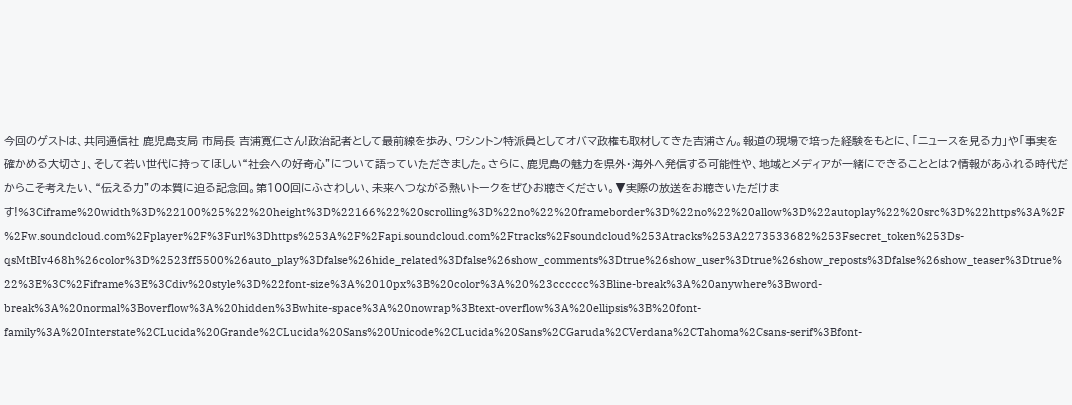今回のゲストは、共同通信社 鹿児島支局 市局長 吉浦寛仁さん!政治記者として最前線を歩み、ワシントン特派員としてオバマ政権も取材してきた吉浦さん。報道の現場で培った経験をもとに、「ニュースを見る力」や「事実を確かめる大切さ」、そして若い世代に持ってほしい“社会への好奇心”について語っていただきました。さらに、鹿児島の魅力を県外・海外へ発信する可能性や、地域とメディアが一緒にできることとは?情報があふれる時代だからこそ考えたい、“伝える力”の本質に迫る記念回。第100回にふさわしい、未来へつながる熱いトークをぜひお聴きください。▼実際の放送をお聴きいただけます!%3Ciframe%20width%3D%22100%25%22%20height%3D%22166%22%20scrolling%3D%22no%22%20frameborder%3D%22no%22%20allow%3D%22autoplay%22%20src%3D%22https%3A%2F%2Fw.soundcloud.com%2Fplayer%2F%3Furl%3Dhttps%253A%2F%2Fapi.soundcloud.com%2Ftracks%2Fsoundcloud%253Atracks%253A2273533682%253Fsecret_token%253Ds-qsMtBIv468h%26color%3D%2523ff5500%26auto_play%3Dfalse%26hide_related%3Dfalse%26show_comments%3Dtrue%26show_user%3Dtrue%26show_reposts%3Dfalse%26show_teaser%3Dtrue%22%3E%3C%2Fiframe%3E%3Cdiv%20style%3D%22font-size%3A%2010px%3B%20color%3A%20%23cccccc%3Bline-break%3A%20anywhere%3Bword-break%3A%20normal%3Boverflow%3A%20hidden%3Bwhite-space%3A%20nowrap%3Btext-overflow%3A%20ellipsis%3B%20font-family%3A%20Interstate%2CLucida%20Grande%2CLucida%20Sans%20Unicode%2CLucida%20Sans%2CGaruda%2CVerdana%2CTahoma%2Csans-serif%3Bfont-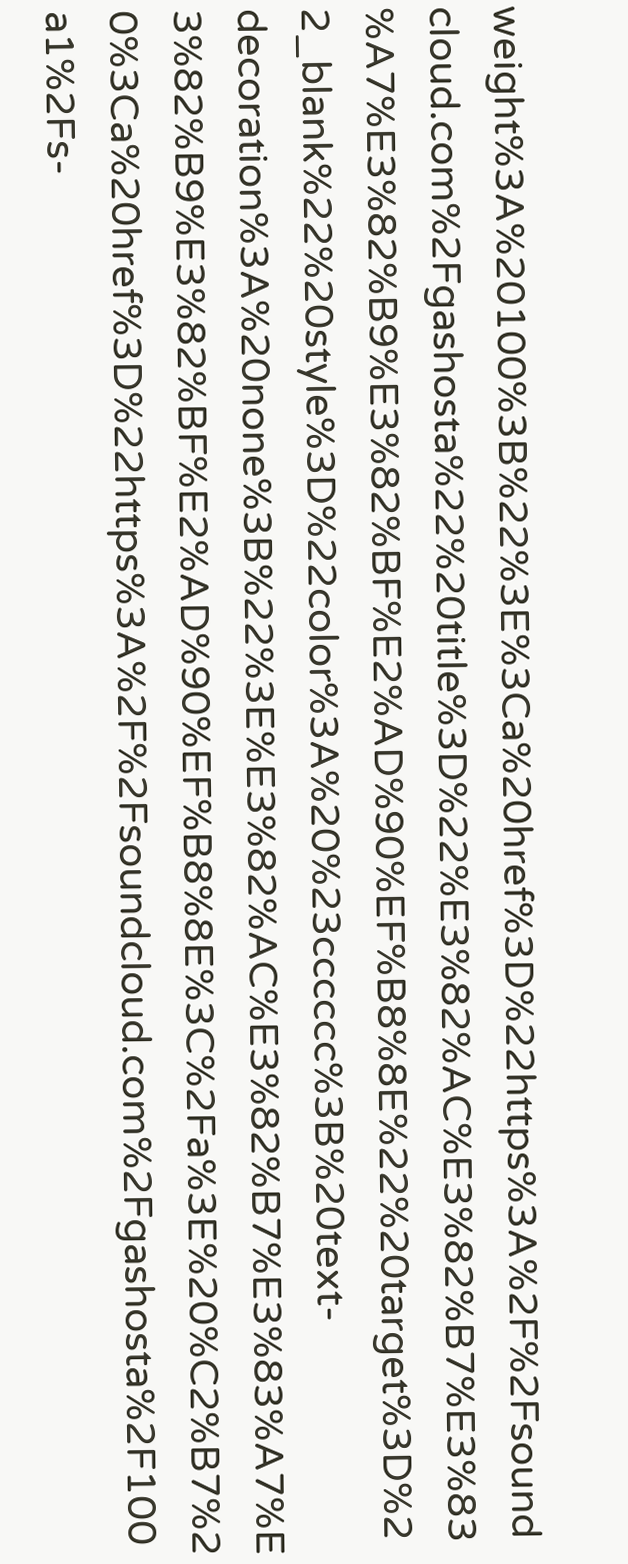weight%3A%20100%3B%22%3E%3Ca%20href%3D%22https%3A%2F%2Fsoundcloud.com%2Fgashosta%22%20title%3D%22%E3%82%AC%E3%82%B7%E3%83%A7%E3%82%B9%E3%82%BF%E2%AD%90%EF%B8%8E%22%20target%3D%22_blank%22%20style%3D%22color%3A%20%23cccccc%3B%20text-decoration%3A%20none%3B%22%3E%E3%82%AC%E3%82%B7%E3%83%A7%E3%82%B9%E3%82%BF%E2%AD%90%EF%B8%8E%3C%2Fa%3E%20%C2%B7%20%3Ca%20href%3D%22https%3A%2F%2Fsoundcloud.com%2Fgashosta%2F100a1%2Fs-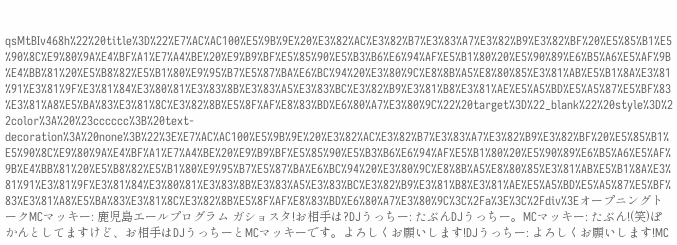qsMtBIv468h%22%20title%3D%22%E7%AC%AC100%E5%9B%9E%20%E3%82%AC%E3%82%B7%E3%83%A7%E3%82%B9%E3%82%BF%20%E5%85%B1%E5%90%8C%E9%80%9A%E4%BF%A1%E7%A4%BE%20%E9%B9%BF%E5%85%90%E5%B3%B6%E6%94%AF%E5%B1%80%20%E5%90%89%E6%B5%A6%E5%AF%9B%E4%BB%81%20%E5%B8%82%E5%B1%80%E9%95%B7%E5%87%BA%E6%BC%94%20%E3%80%9C%E8%8B%A5%E8%80%85%E3%81%AB%E5%B1%8A%E3%81%91%E3%81%9F%E3%81%84%E3%80%81%E3%83%8B%E3%83%A5%E3%83%BC%E3%82%B9%E3%81%B8%E3%81%AE%E5%A5%BD%E5%A5%87%E5%BF%83%E3%81%A8%E5%BA%83%E3%81%8C%E3%82%8B%E5%8F%AF%E8%83%BD%E6%80%A7%E3%80%9C%22%20target%3D%22_blank%22%20style%3D%22color%3A%20%23cccccc%3B%20text-decoration%3A%20none%3B%22%3E%E7%AC%AC100%E5%9B%9E%20%E3%82%AC%E3%82%B7%E3%83%A7%E3%82%B9%E3%82%BF%20%E5%85%B1%E5%90%8C%E9%80%9A%E4%BF%A1%E7%A4%BE%20%E9%B9%BF%E5%85%90%E5%B3%B6%E6%94%AF%E5%B1%80%20%E5%90%89%E6%B5%A6%E5%AF%9B%E4%BB%81%20%E5%B8%82%E5%B1%80%E9%95%B7%E5%87%BA%E6%BC%94%20%E3%80%9C%E8%8B%A5%E8%80%85%E3%81%AB%E5%B1%8A%E3%81%91%E3%81%9F%E3%81%84%E3%80%81%E3%83%8B%E3%83%A5%E3%83%BC%E3%82%B9%E3%81%B8%E3%81%AE%E5%A5%BD%E5%A5%87%E5%BF%83%E3%81%A8%E5%BA%83%E3%81%8C%E3%82%8B%E5%8F%AF%E8%83%BD%E6%80%A7%E3%80%9C%3C%2Fa%3E%3C%2Fdiv%3EオープニングトークMCマッキー: 鹿児島エールプログラム ガショスタ!お相手は?DJうっちー: たぶんDJうっちー。MCマッキー: たぶん!(笑)ぽかんとしてますけど、お相手はDJうっちーとMCマッキーです。よろしくお願いします!DJうっちー: よろしくお願いします!MC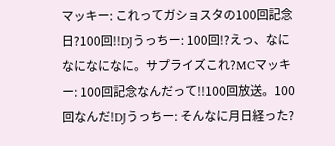マッキー: これってガショスタの100回記念日?100回!!DJうっちー: 100回!?えっ、なになになになに。サプライズこれ?MCマッキー: 100回記念なんだって!!100回放送。100回なんだ!DJうっちー: そんなに月日経った?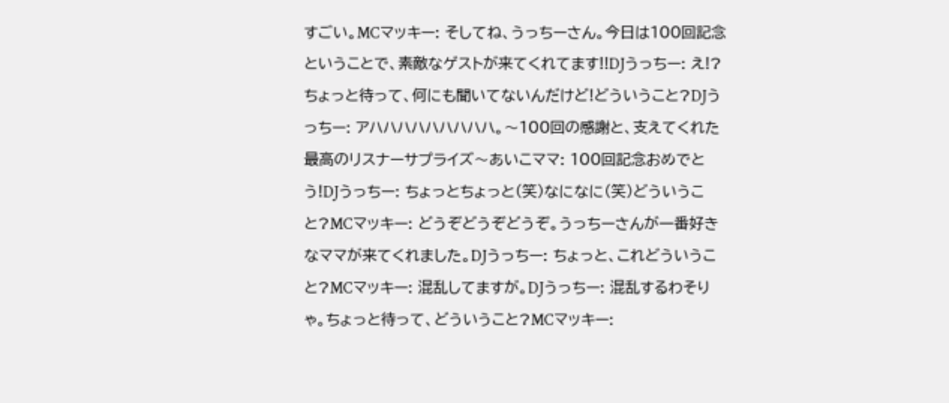すごい。MCマッキー: そしてね、うっちーさん。今日は100回記念ということで、素敵なゲストが来てくれてます!!DJうっちー: え!?ちょっと待って、何にも聞いてないんだけど!どういうこと?DJうっちー: アハハハハハハハハハ。〜100回の感謝と、支えてくれた最高のリスナーサプライズ〜あいこママ: 100回記念おめでとう!DJうっちー: ちょっとちょっと(笑)なになに(笑)どういうこと?MCマッキー: どうぞどうぞどうぞ。うっちーさんが一番好きなママが来てくれました。DJうっちー: ちょっと、これどういうこと?MCマッキー: 混乱してますが。DJうっちー: 混乱するわそりゃ。ちょっと待って、どういうこと?MCマッキー: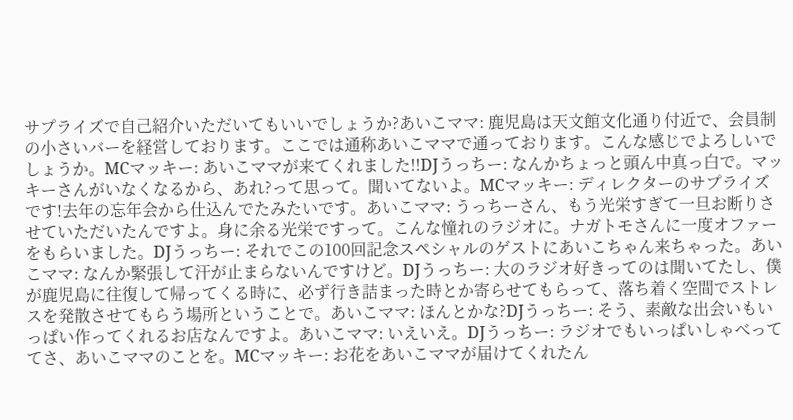サプライズで自己紹介いただいてもいいでしょうか?あいこママ: 鹿児島は天文館文化通り付近で、会員制の小さいバーを経営しております。ここでは通称あいこママで通っております。こんな感じでよろしいでしょうか。MCマッキー: あいこママが来てくれました!!DJうっちー: なんかちょっと頭ん中真っ白で。マッキーさんがいなくなるから、あれ?って思って。聞いてないよ。MCマッキー: ディレクターのサプライズです!去年の忘年会から仕込んでたみたいです。あいこママ: うっちーさん、もう光栄すぎて一旦お断りさせていただいたんですよ。身に余る光栄ですって。こんな憧れのラジオに。ナガトモさんに一度オファーをもらいました。DJうっちー: それでこの100回記念スペシャルのゲストにあいこちゃん来ちゃった。あいこママ: なんか緊張して汗が止まらないんですけど。DJうっちー: 大のラジオ好きってのは聞いてたし、僕が鹿児島に往復して帰ってくる時に、必ず行き詰まった時とか寄らせてもらって、落ち着く空間でストレスを発散させてもらう場所ということで。あいこママ: ほんとかな?DJうっちー: そう、素敵な出会いもいっぱい作ってくれるお店なんですよ。あいこママ: いえいえ。DJうっちー: ラジオでもいっぱいしゃべっててさ、あいこママのことを。MCマッキー: お花をあいこママが届けてくれたん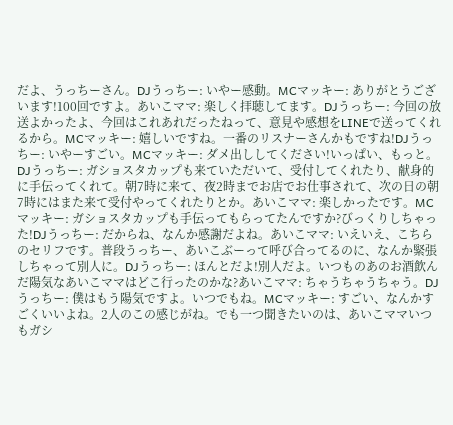だよ、うっちーさん。DJうっちー: いやー感動。MCマッキー: ありがとうございます!100回ですよ。あいこママ: 楽しく拝聴してます。DJうっちー: 今回の放送よかったよ、今回はこれあれだったねって、意見や感想をLINEで送ってくれるから。MCマッキー: 嬉しいですね。一番のリスナーさんかもですね!DJうっちー: いやーすごい。MCマッキー: ダメ出ししてください!いっぱい、もっと。DJうっちー: ガショスタカップも来ていただいて、受付してくれたり、献身的に手伝ってくれて。朝7時に来て、夜2時までお店でお仕事されて、次の日の朝7時にはまた来て受付やってくれたりとか。あいこママ: 楽しかったです。MCマッキー: ガショスタカップも手伝ってもらってたんですか?びっくりしちゃった!DJうっちー: だからね、なんか感謝だよね。あいこママ: いえいえ、こちらのセリフです。普段うっちー、あいこぶーって呼び合ってるのに、なんか緊張しちゃって別人に。DJうっちー: ほんとだよ!別人だよ。いつものあのお酒飲んだ陽気なあいこママはどこ行ったのかな?あいこママ: ちゃうちゃうちゃう。DJうっちー: 僕はもう陽気ですよ。いつでもね。MCマッキー: すごい、なんかすごくいいよね。2人のこの感じがね。でも一つ聞きたいのは、あいこママいつもガシ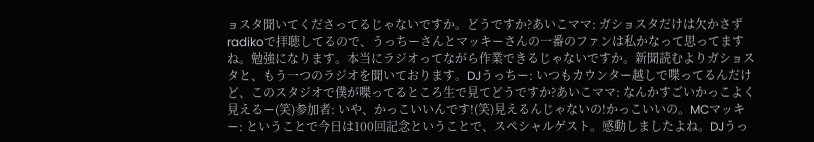ョスタ聞いてくださってるじゃないですか。どうですか?あいこママ: ガショスタだけは欠かさずradikoで拝聴してるので、うっちーさんとマッキーさんの一番のファンは私かなって思ってますね。勉強になります。本当にラジオってながら作業できるじゃないですか。新聞読むよりガショスタと、もう一つのラジオを聞いております。DJうっちー: いつもカウンター越しで喋ってるんだけど、このスタジオで僕が喋ってるところ生で見てどうですか?あいこママ: なんかすごいかっこよく見えるー(笑)参加者: いや、かっこいいんです!(笑)見えるんじゃないの!かっこいいの。MCマッキー: ということで今日は100回記念ということで、スペシャルゲスト。感動しましたよね。DJうっ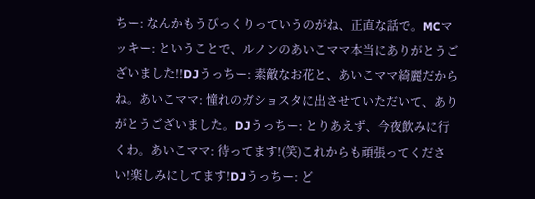ちー: なんかもうびっくりっていうのがね、正直な話で。MCマッキー: ということで、ルノンのあいこママ本当にありがとうございました!!DJうっちー: 素敵なお花と、あいこママ綺麗だからね。あいこママ: 憧れのガショスタに出させていただいて、ありがとうございました。DJうっちー: とりあえず、今夜飲みに行くわ。あいこママ: 待ってます!(笑)これからも頑張ってください!楽しみにしてます!DJうっちー: ど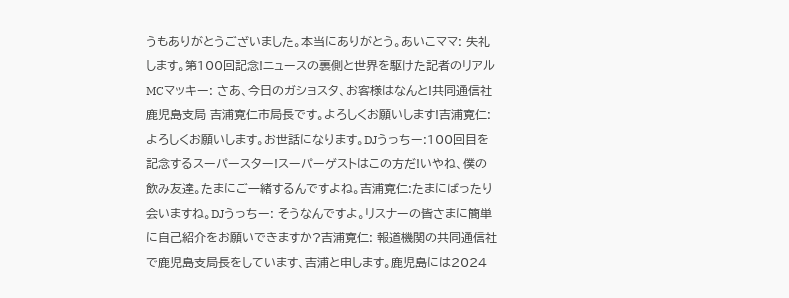うもありがとうございました。本当にありがとう。あいこママ: 失礼します。第100回記念!ニュースの裏側と世界を駆けた記者のリアルMCマッキー: さあ、今日のガショスタ、お客様はなんと!共同通信社鹿児島支局 吉浦寛仁市局長です。よろしくお願いします!吉浦寛仁:よろしくお願いします。お世話になります。DJうっちー:100回目を記念するスーパースター!スーパーゲストはこの方だ!いやね、僕の飲み友達。たまにご一緒するんですよね。吉浦寛仁:たまにばったり会いますね。DJうっちー: そうなんですよ。リスナーの皆さまに簡単に自己紹介をお願いできますか?吉浦寛仁: 報道機関の共同通信社で鹿児島支局長をしています、吉浦と申します。鹿児島には2024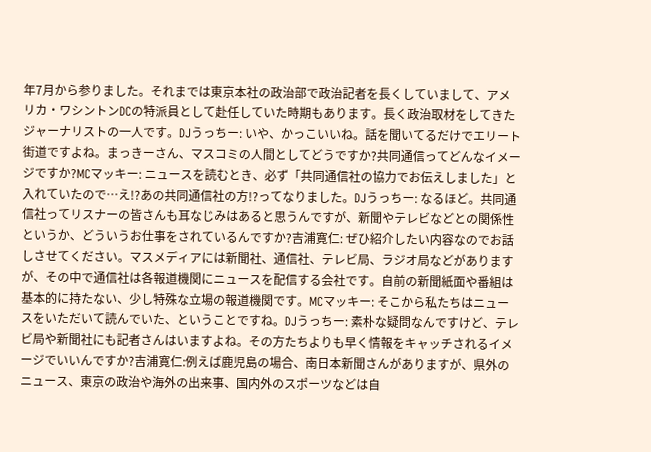年7月から参りました。それまでは東京本社の政治部で政治記者を長くしていまして、アメリカ・ワシントンDCの特派員として赴任していた時期もあります。長く政治取材をしてきたジャーナリストの一人です。DJうっちー: いや、かっこいいね。話を聞いてるだけでエリート街道ですよね。まっきーさん、マスコミの人間としてどうですか?共同通信ってどんなイメージですか?MCマッキー: ニュースを読むとき、必ず「共同通信社の協力でお伝えしました」と入れていたので…え!?あの共同通信社の方!?ってなりました。DJうっちー: なるほど。共同通信社ってリスナーの皆さんも耳なじみはあると思うんですが、新聞やテレビなどとの関係性というか、どういうお仕事をされているんですか?吉浦寛仁: ぜひ紹介したい内容なのでお話しさせてください。マスメディアには新聞社、通信社、テレビ局、ラジオ局などがありますが、その中で通信社は各報道機関にニュースを配信する会社です。自前の新聞紙面や番組は基本的に持たない、少し特殊な立場の報道機関です。MCマッキー: そこから私たちはニュースをいただいて読んでいた、ということですね。DJうっちー: 素朴な疑問なんですけど、テレビ局や新聞社にも記者さんはいますよね。その方たちよりも早く情報をキャッチされるイメージでいいんですか?吉浦寛仁:例えば鹿児島の場合、南日本新聞さんがありますが、県外のニュース、東京の政治や海外の出来事、国内外のスポーツなどは自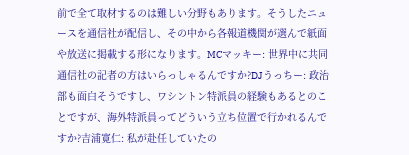前で全て取材するのは難しい分野もあります。そうしたニュースを通信社が配信し、その中から各報道機関が選んで紙面や放送に掲載する形になります。MCマッキー: 世界中に共同通信社の記者の方はいらっしゃるんですか?DJうっちー: 政治部も面白そうですし、ワシントン特派員の経験もあるとのことですが、海外特派員ってどういう立ち位置で行かれるんですか?吉浦寛仁: 私が赴任していたの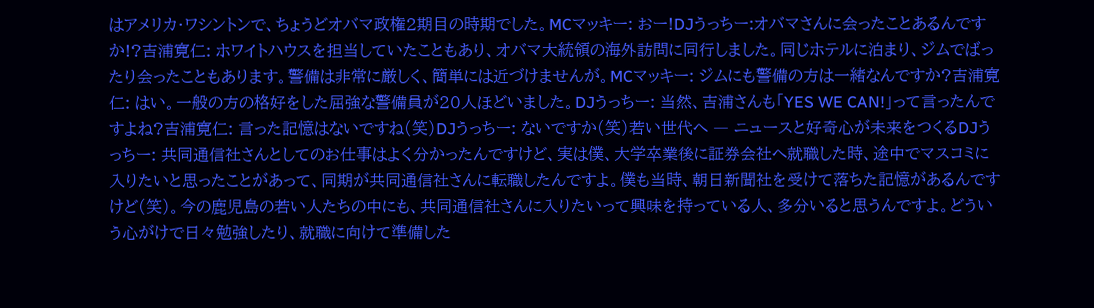はアメリカ・ワシントンで、ちょうどオバマ政権2期目の時期でした。MCマッキー: おー!DJうっちー:オバマさんに会ったことあるんですか!?吉浦寛仁: ホワイトハウスを担当していたこともあり、オバマ大統領の海外訪問に同行しました。同じホテルに泊まり、ジムでばったり会ったこともあります。警備は非常に厳しく、簡単には近づけませんが。MCマッキー: ジムにも警備の方は一緒なんですか?吉浦寛仁: はい。一般の方の格好をした屈強な警備員が20人ほどいました。DJうっちー: 当然、吉浦さんも「YES WE CAN!」って言ったんですよね?吉浦寛仁: 言った記憶はないですね(笑)DJうっちー: ないですか(笑)若い世代へ ― ニュースと好奇心が未来をつくるDJうっちー: 共同通信社さんとしてのお仕事はよく分かったんですけど、実は僕、大学卒業後に証券会社へ就職した時、途中でマスコミに入りたいと思ったことがあって、同期が共同通信社さんに転職したんですよ。僕も当時、朝日新聞社を受けて落ちた記憶があるんですけど(笑)。今の鹿児島の若い人たちの中にも、共同通信社さんに入りたいって興味を持っている人、多分いると思うんですよ。どういう心がけで日々勉強したり、就職に向けて準備した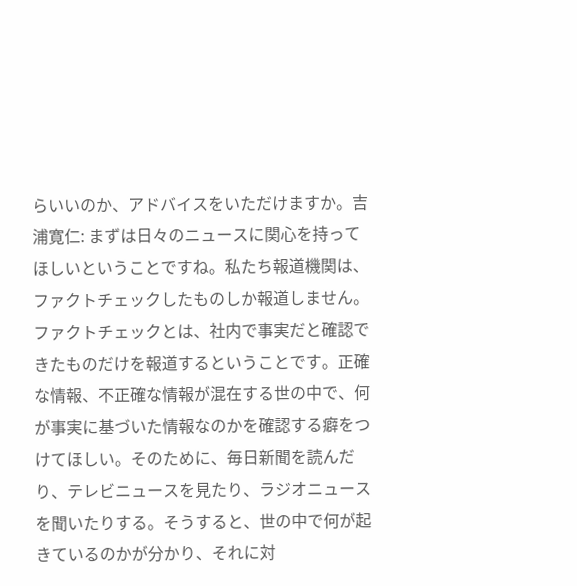らいいのか、アドバイスをいただけますか。吉浦寛仁: まずは日々のニュースに関心を持ってほしいということですね。私たち報道機関は、ファクトチェックしたものしか報道しません。ファクトチェックとは、社内で事実だと確認できたものだけを報道するということです。正確な情報、不正確な情報が混在する世の中で、何が事実に基づいた情報なのかを確認する癖をつけてほしい。そのために、毎日新聞を読んだり、テレビニュースを見たり、ラジオニュースを聞いたりする。そうすると、世の中で何が起きているのかが分かり、それに対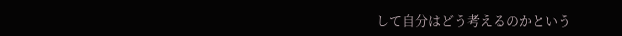して自分はどう考えるのかという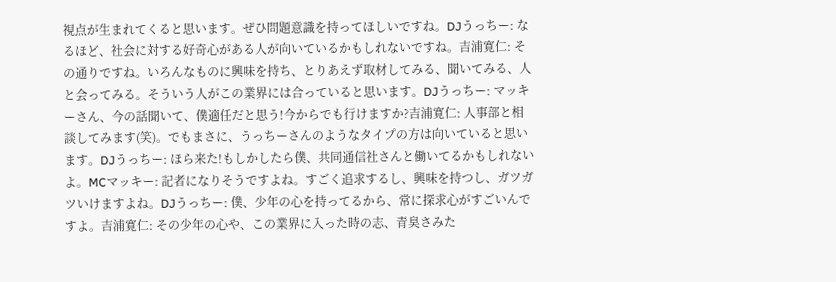視点が生まれてくると思います。ぜひ問題意識を持ってほしいですね。DJうっちー: なるほど、社会に対する好奇心がある人が向いているかもしれないですね。吉浦寛仁: その通りですね。いろんなものに興味を持ち、とりあえず取材してみる、聞いてみる、人と会ってみる。そういう人がこの業界には合っていると思います。DJうっちー: マッキーさん、今の話聞いて、僕適任だと思う!今からでも行けますか?吉浦寛仁: 人事部と相談してみます(笑)。でもまさに、うっちーさんのようなタイプの方は向いていると思います。DJうっちー: ほら来た!もしかしたら僕、共同通信社さんと働いてるかもしれないよ。MCマッキー: 記者になりそうですよね。すごく追求するし、興味を持つし、ガツガツいけますよね。DJうっちー: 僕、少年の心を持ってるから、常に探求心がすごいんですよ。吉浦寛仁: その少年の心や、この業界に入った時の志、青臭さみた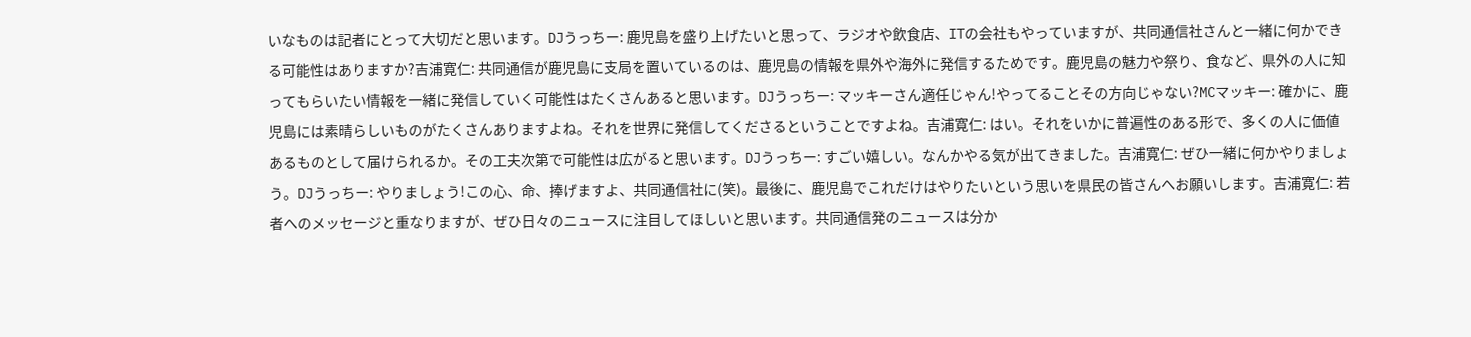いなものは記者にとって大切だと思います。DJうっちー: 鹿児島を盛り上げたいと思って、ラジオや飲食店、ITの会社もやっていますが、共同通信社さんと一緒に何かできる可能性はありますか?吉浦寛仁: 共同通信が鹿児島に支局を置いているのは、鹿児島の情報を県外や海外に発信するためです。鹿児島の魅力や祭り、食など、県外の人に知ってもらいたい情報を一緒に発信していく可能性はたくさんあると思います。DJうっちー: マッキーさん適任じゃん!やってることその方向じゃない?MCマッキー: 確かに、鹿児島には素晴らしいものがたくさんありますよね。それを世界に発信してくださるということですよね。吉浦寛仁: はい。それをいかに普遍性のある形で、多くの人に価値あるものとして届けられるか。その工夫次第で可能性は広がると思います。DJうっちー: すごい嬉しい。なんかやる気が出てきました。吉浦寛仁: ぜひ一緒に何かやりましょう。DJうっちー: やりましょう!この心、命、捧げますよ、共同通信社に(笑)。最後に、鹿児島でこれだけはやりたいという思いを県民の皆さんへお願いします。吉浦寛仁: 若者へのメッセージと重なりますが、ぜひ日々のニュースに注目してほしいと思います。共同通信発のニュースは分か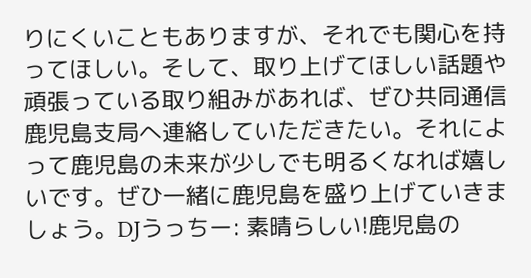りにくいこともありますが、それでも関心を持ってほしい。そして、取り上げてほしい話題や頑張っている取り組みがあれば、ぜひ共同通信鹿児島支局へ連絡していただきたい。それによって鹿児島の未来が少しでも明るくなれば嬉しいです。ぜひ一緒に鹿児島を盛り上げていきましょう。DJうっちー: 素晴らしい!鹿児島の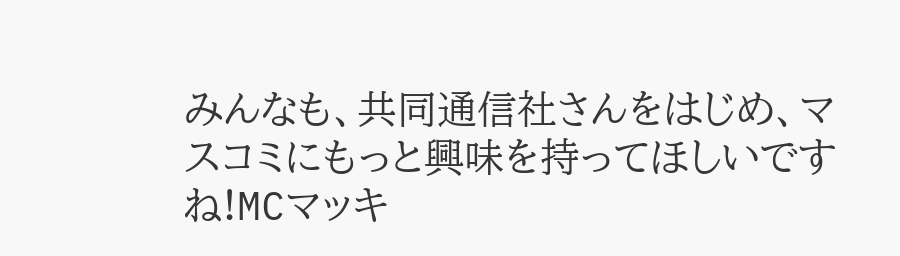みんなも、共同通信社さんをはじめ、マスコミにもっと興味を持ってほしいですね!MCマッキ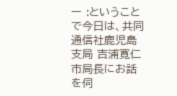ー :ということで今日は、共同通信社鹿児島支局 吉浦寛仁市局長にお話を伺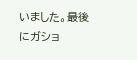いました。最後にガショ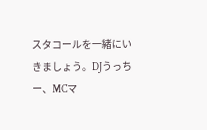スタコールを一緒にいきましょう。DJうっちー、MCマ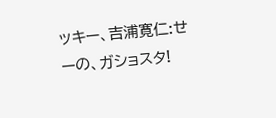ッキー、吉浦寛仁:せーの、ガショスタ!